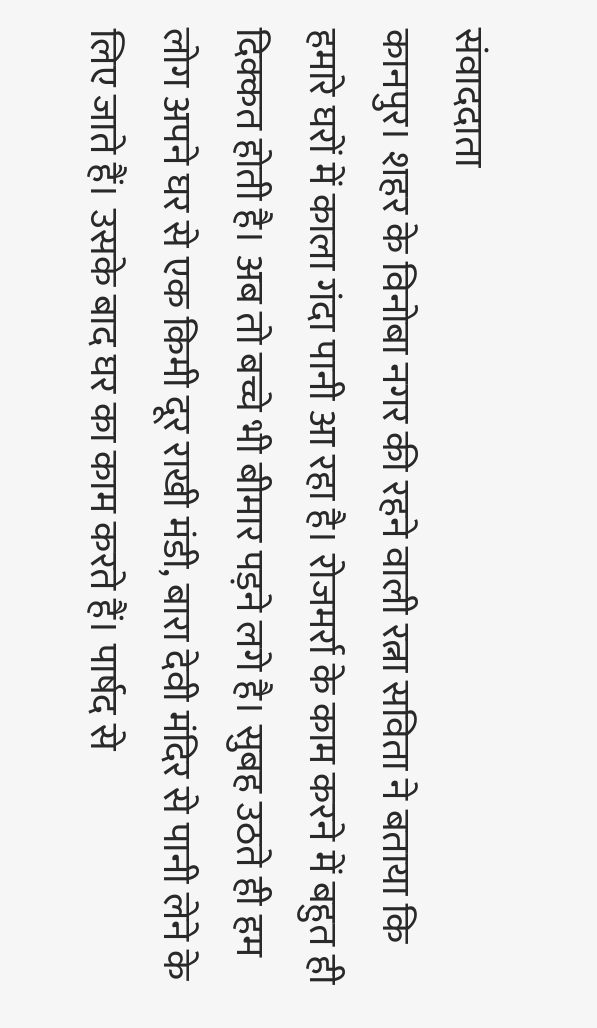संवाददाता
कानपुर। शहर के विनोबा नगर की रहने वाली रत्ना सविता ने बताया कि हमारे घरों में काला गंदा पानी आ रहा है। रोजमर्रा के काम करने में बहुत ही दिक्कत होती है। अब तो बच्चे भी बीमार पड़ने लगे है। सुबह उठते ही हम लोग अपने घर से एक किमी दूर राखी मंडी, बारा देवी मंदिर से पानी लेने के लिए जाते हैं। उसके बाद घर का काम करते हैं। पार्षद से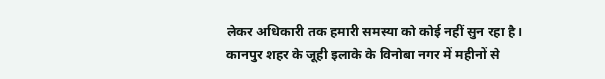लेकर अधिकारी तक हमारी समस्या को कोई नहीं सुन रहा है।
कानपुर शहर के जूही इलाके के विनोबा नगर में महीनों से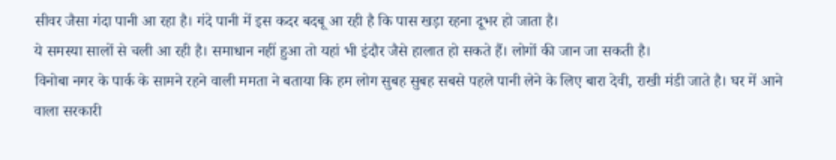सीवर जैसा गंदा पानी आ रहा है। गंदे पानी में इस कदर बदबू आ रही है कि पास खड़ा रहना दूभर हो जाता है।
ये समस्या सालों से चली आ रही है। समाधान नहीं हुआ तो यहां भी इंदौर जैसे हालात हो सकते हैं। लोगों की जान जा सकती है।
विनोबा नगर के पार्क के सामने रहने वाली ममता ने बताया कि हम लोग सुबह सुबह सबसे पहले पानी लेने के लिए बारा देवी, राखी मंडी जाते है। घर में आने वाला सरकारी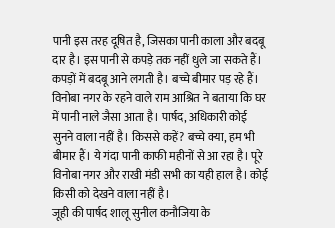पानी इस तरह दूषित है, जिसका पानी काला और बदबू दार है। इस पानी से कपड़े तक नहीं धुले जा सकते हैं। कपड़ों में बदबू आने लगती है। बच्चे बीमार पड़ रहे हैं।
विनोबा नगर के रहने वाले राम आश्रित ने बताया कि घर में पानी नाले जैसा आता है। पार्षद, अधिकारी कोई सुनने वाला नहीं है। किससे कहें? बच्चे क्या, हम भी बीमार हैं। ये गंदा पानी काफी महीनों से आ रहा है। पूरे विनोबा नगर और राखी मंडी सभी का यही हाल है। कोई किसी को देखने वाला नहीं है।
जूही की पार्षद शालू सुनील कनौजिया के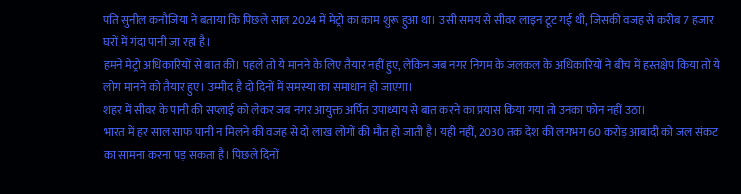पति सुनील कनौजिया ने बताया कि पिछले साल 2024 में मेट्रो का काम शुरू हुआ था। उसी समय से सीवर लाइन टूट गई थी, जिसकी वजह से करीब 7 हजार घरों में गंदा पानी जा रहा है।
हमने मेट्रो अधिकारियों से बात की। पहले तो ये मानने के लिए तैयार नहीं हुए, लेकिन जब नगर निगम के जलकल के अधिकारियों ने बीच में हस्तक्षेप किया तो ये लोग मानने को तैयार हुए। उम्मीद है दो दिनों में समस्या का समाधान हो जाएगा।
शहर में सीवर के पानी की सप्लाई को लेकर जब नगर आयुक्त अर्पित उपाध्याय से बात करने का प्रयास किया गया तो उनका फोन नहीं उठा।
भारत में हर साल साफ पानी न मिलने की वजह से दो लाख लोगों की मौत हो जाती है। यही नहीं, 2030 तक देश की लगभग 60 करोड़ आबादी को जल संकट का सामना करना पड़ सकता है। पिछले दिनों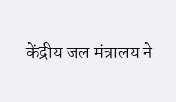केंद्रीय जल मंत्रालय ने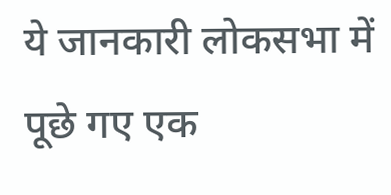ये जानकारी लोकसभा में पूछे गए एक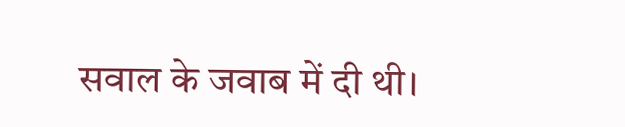सवाल के जवाब में दी थी।